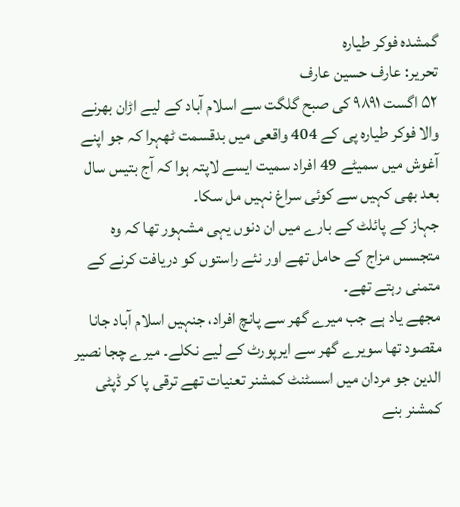گمشدہ فوکر طیارہ
تحریر: عارف حسین عارف
۵۲ اگست ۹۸۹۱ کی صبح گلگت سے اسلام آباد کے لیے اڑان بھرنے والا فوکر طیارہ پی کے 404 واقعی میں بدقسمت ٹھہرا کہ جو اپنے آغوش میں سمیٹے 49 افراد سمیت ایسے لاپتہ ہوا کہ آج بتیس سال بعد بھی کہیں سے کوئی سراغ نہیں مل سکا۔
جہاز کے پائلٹ کے بارے میں ان دنوں یہی مشہور تھا کہ وہ متجسس مزاج کے حامل تھے اور نئے راستوں کو دریافت کرنے کے متمنی رہتے تھے۔
مجھے یاد ہے جب میرے گھر سے پانچ افراد، جنہیں اسلام آباد جانا مقصود تھا سویرے گھر سے ایرپورٹ کے لیے نکلے۔ میرے چجا نصیر الدین جو مردان میں اسسٹنٹ کمشنر تعنیات تھے ترقی پا کر ڈپٹی کمشنر بنے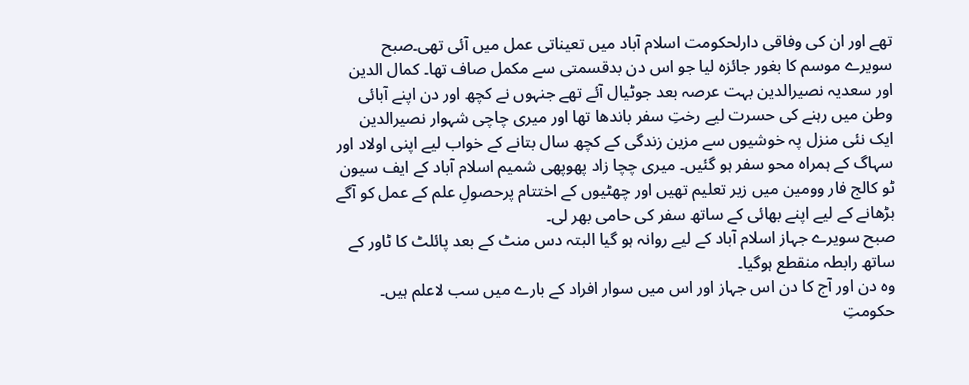تھے اور ان کی وفاقی دارلحکومت اسلام آباد میں تعیناتی عمل میں آئی تھی۔صبح سویرے موسم کا بغور جائزہ لیا جو اس دن بدقسمتی سے مکمل صاف تھا۔ کمال الدین اور سعدیہ نصیرالدین بہت عرصہ بعد جوٹیال آئے تھے جنہوں نے کچھ اور دن اپنے آبائی وطن میں رہنے کی حسرت لیے رختِ سفر باندھا تھا اور میری چاچی شہوار نصیرالدین ایک نئی منزل پہ خوشیوں سے مزین زندگی کے کچھ سال بتانے کے خواب لیے اپنی اولاد اور سہاگ کے ہمراہ محو سفر ہو گئیں۔ میری چچا زاد پھوپھی شمیم اسلام آباد کے ایف سیون ٹو کالج فار وومین میں زیر تعلیم تھیں اور چھٹیوں کے اختتام پرحصولِ علم کے عمل کو آگے بڑھانے کے لیے اپنے بھائی کے ساتھ سفر کی حامی بھر لی۔
صبح سویرے جہاز اسلام آباد کے لیے روانہ ہو گیا البتہ دس منٹ کے بعد پائلٹ کا ٹاور کے ساتھ رابطہ منقطع ہوگیا۔
وہ دن اور آج کا دن اس جہاز اور اس میں سوار افراد کے بارے میں سب لاعلم ہیں۔ حکومتِ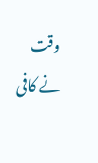وقت نے کافی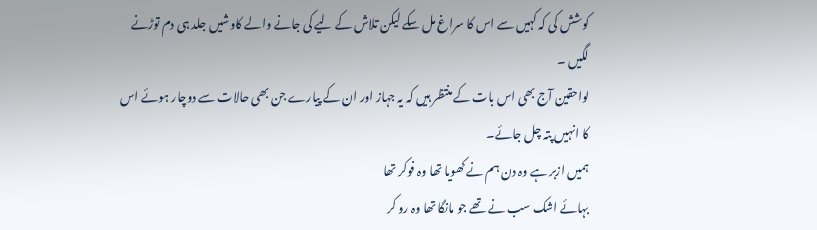کوشش کی کہ کہیں سے اس کا سراغ مل سکے لیکن تلاش کے لیے کی جانے والے کاوشیں جلد ہی دم توڑنے لگیں ۔
لواحقین آج بھی اس بات کے منتظر ہیں کہ یہ جہاز اور ان کے پیارے جن بھی حالات سے دوچار ہوئے اس کا انہیں پتہ چل جائے۔
ہمیں ازبر ہے وہ دن ہم نے کھویا تھا وہ فوکر تھا
بہائے اشک سب نے تھے جو مانگا تھا وہ رو کر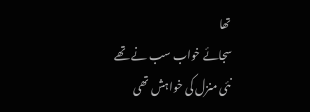تھا
سجائے خواب سب نے تھے نئی منزل کی خواہش تھی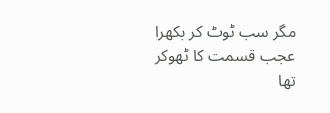مگر سب ٹوٹ کر بکھرا عجب قسمت کا ٹھوکر تھا